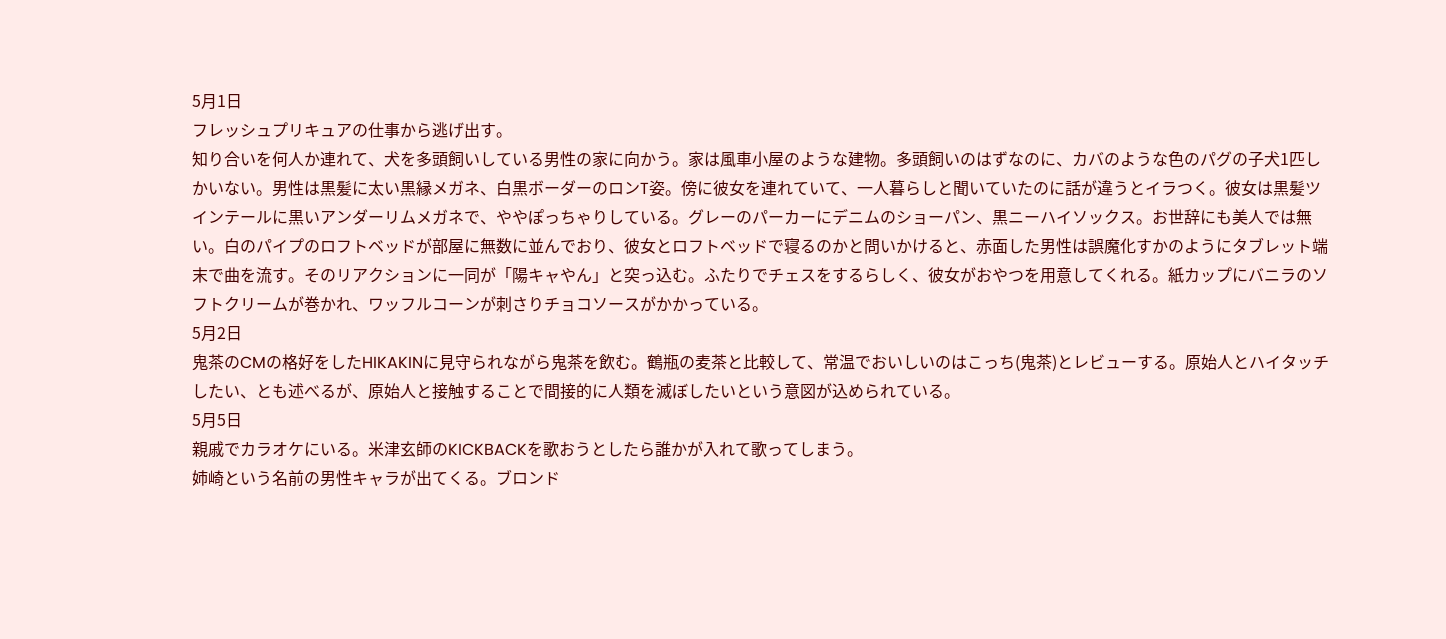5月1日
フレッシュプリキュアの仕事から逃げ出す。
知り合いを何人か連れて、犬を多頭飼いしている男性の家に向かう。家は風車小屋のような建物。多頭飼いのはずなのに、カバのような色のパグの子犬1匹しかいない。男性は黒髪に太い黒縁メガネ、白黒ボーダーのロンT姿。傍に彼女を連れていて、一人暮らしと聞いていたのに話が違うとイラつく。彼女は黒髪ツインテールに黒いアンダーリムメガネで、ややぽっちゃりしている。グレーのパーカーにデニムのショーパン、黒ニーハイソックス。お世辞にも美人では無い。白のパイプのロフトベッドが部屋に無数に並んでおり、彼女とロフトベッドで寝るのかと問いかけると、赤面した男性は誤魔化すかのようにタブレット端末で曲を流す。そのリアクションに一同が「陽キャやん」と突っ込む。ふたりでチェスをするらしく、彼女がおやつを用意してくれる。紙カップにバニラのソフトクリームが巻かれ、ワッフルコーンが刺さりチョコソースがかかっている。
5月2日
鬼茶のCMの格好をしたHIKAKINに見守られながら鬼茶を飲む。鶴瓶の麦茶と比較して、常温でおいしいのはこっち(鬼茶)とレビューする。原始人とハイタッチしたい、とも述べるが、原始人と接触することで間接的に人類を滅ぼしたいという意図が込められている。
5月5日
親戚でカラオケにいる。米津玄師のKICKBACKを歌おうとしたら誰かが入れて歌ってしまう。
姉崎という名前の男性キャラが出てくる。ブロンド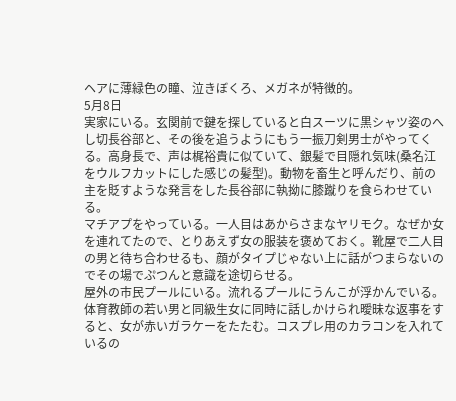ヘアに薄緑色の瞳、泣きぼくろ、メガネが特徴的。
5月8日
実家にいる。玄関前で鍵を探していると白スーツに黒シャツ姿のへし切長谷部と、その後を追うようにもう一振刀剣男士がやってくる。高身長で、声は梶裕貴に似ていて、銀髪で目隠れ気味(桑名江をウルフカットにした感じの髪型)。動物を畜生と呼んだり、前の主を貶すような発言をした長谷部に執拗に膝蹴りを食らわせている。
マチアプをやっている。一人目はあからさまなヤリモク。なぜか女を連れてたので、とりあえず女の服装を褒めておく。靴屋で二人目の男と待ち合わせるも、顔がタイプじゃない上に話がつまらないのでその場でぷつんと意識を途切らせる。
屋外の市民プールにいる。流れるプールにうんこが浮かんでいる。体育教師の若い男と同級生女に同時に話しかけられ曖昧な返事をすると、女が赤いガラケーをたたむ。コスプレ用のカラコンを入れているの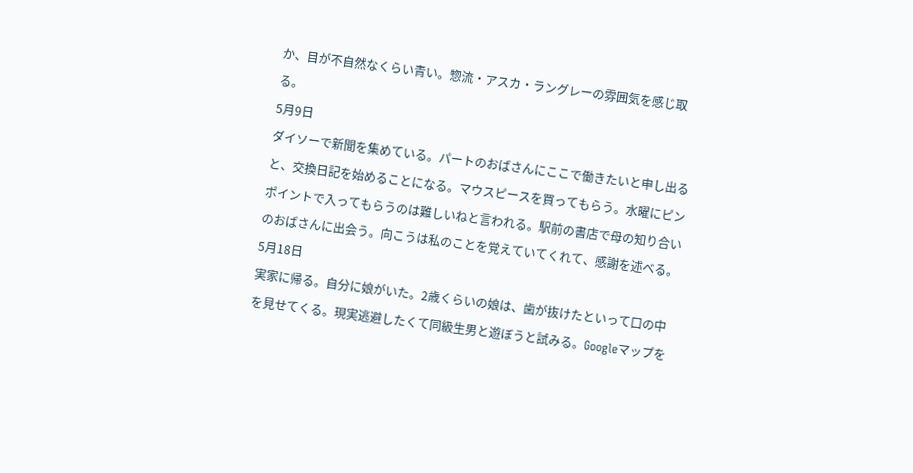か、目が不自然なくらい青い。惣流・アスカ・ラングレーの雰囲気を感じ取る。
5月9日
ダイソーで新聞を集めている。パートのおばさんにここで働きたいと申し出ると、交換日記を始めることになる。マウスピースを買ってもらう。水曜にピンポイントで入ってもらうのは難しいねと言われる。駅前の書店で母の知り合いのおばさんに出会う。向こうは私のことを覚えていてくれて、感謝を述べる。
5月18日
実家に帰る。自分に娘がいた。2歳くらいの娘は、歯が抜けたといって口の中を見せてくる。現実逃避したくて同級生男と遊ぼうと試みる。Googleマップを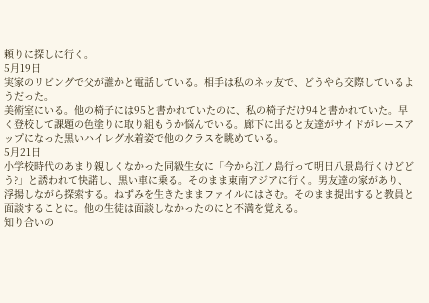頼りに探しに行く。
5月19日
実家のリビングで父が誰かと電話している。相手は私のネッ友で、どうやら交際しているようだった。
美術室にいる。他の椅子には95と書かれていたのに、私の椅子だけ94と書かれていた。早く登校して課題の色塗りに取り組もうか悩んでいる。廊下に出ると友達がサイドがレースアップになった黒いハイレグ水着姿で他のクラスを眺めている。
5月21日
小学校時代のあまり親しくなかった同級生女に「今から江ノ島行って明日八景島行くけどどう?」と誘われて快諾し、黒い車に乗る。そのまま東南アジアに行く。男友達の家があり、浮揚しながら探索する。ねずみを生きたままファイルにはさむ。そのまま提出すると教員と面談することに。他の生徒は面談しなかったのにと不満を覚える。
知り合いの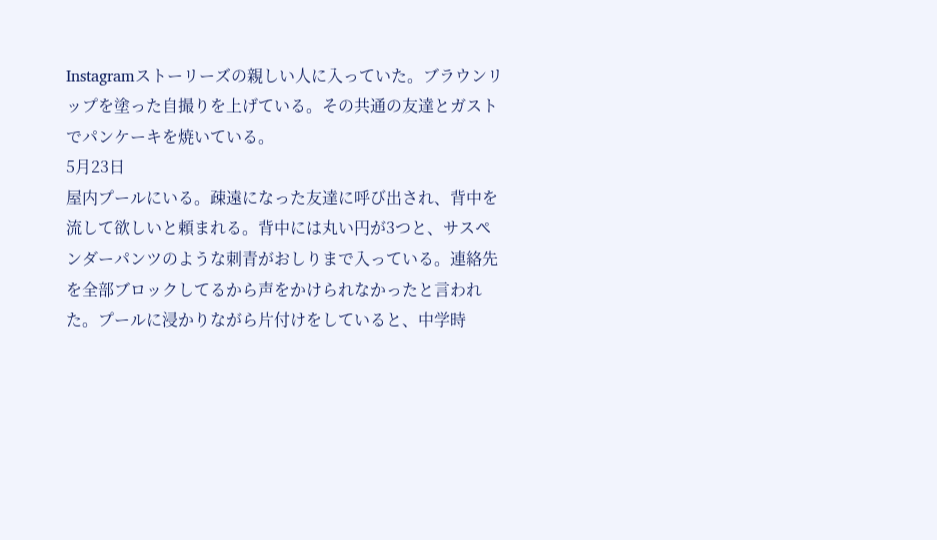Instagramストーリーズの親しい人に入っていた。ブラウンリップを塗った自撮りを上げている。その共通の友達とガストでパンケーキを焼いている。
5月23日
屋内プールにいる。疎遠になった友達に呼び出され、背中を流して欲しいと頼まれる。背中には丸い円が3つと、サスペンダーパンツのような刺青がおしりまで入っている。連絡先を全部ブロックしてるから声をかけられなかったと言われた。プールに浸かりながら片付けをしていると、中学時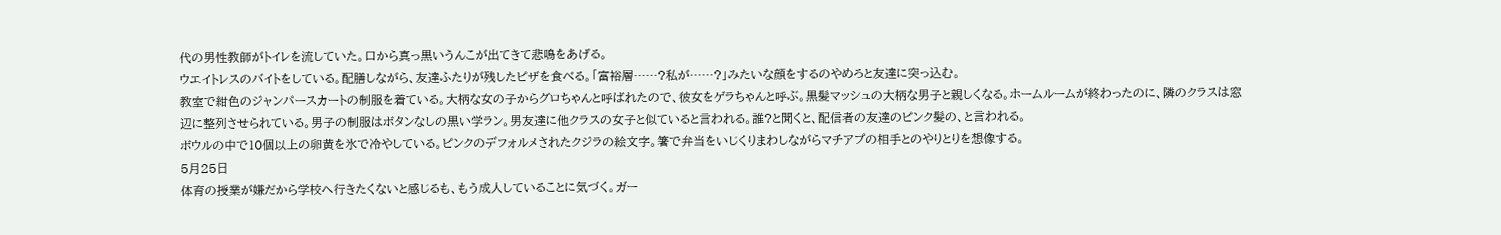代の男性教師がトイレを流していた。口から真っ黒いうんこが出てきて悲鳴をあげる。
ウエイトレスのバイトをしている。配膳しながら、友達ふたりが残したピザを食べる。「富裕層……?私が……?」みたいな顔をするのやめろと友達に突っ込む。
教室で紺色のジャンパースカートの制服を着ている。大柄な女の子からグロちゃんと呼ばれたので、彼女をゲラちゃんと呼ぶ。黒髪マッシュの大柄な男子と親しくなる。ホームルームが終わったのに、隣のクラスは窓辺に整列させられている。男子の制服はボタンなしの黒い学ラン。男友達に他クラスの女子と似ていると言われる。誰?と聞くと、配信者の友達のピンク髪の、と言われる。
ボウルの中で10個以上の卵黄を氷で冷やしている。ピンクのデフォルメされたクジラの絵文字。箸で弁当をいじくりまわしながらマチアプの相手とのやりとりを想像する。
5月25日
体育の授業が嫌だから学校へ行きたくないと感じるも、もう成人していることに気づく。ガー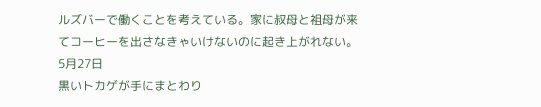ルズバーで働くことを考えている。家に叔母と祖母が来てコーヒーを出さなきゃいけないのに起き上がれない。
5月27日
黒いトカゲが手にまとわり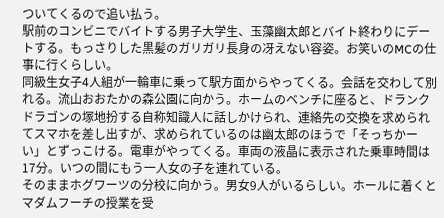ついてくるので追い払う。
駅前のコンビニでバイトする男子大学生、玉藻幽太郎とバイト終わりにデートする。もっさりした黒髪のガリガリ長身の冴えない容姿。お笑いのMCの仕事に行くらしい。
同級生女子4人組が一輪車に乗って駅方面からやってくる。会話を交わして別れる。流山おおたかの森公園に向かう。ホームのベンチに座ると、ドランクドラゴンの塚地扮する自称知識人に話しかけられ、連絡先の交換を求められてスマホを差し出すが、求められているのは幽太郎のほうで「そっちかーい」とずっこける。電車がやってくる。車両の液晶に表示された乗車時間は17分。いつの間にもう一人女の子を連れている。
そのままホグワーツの分校に向かう。男女9人がいるらしい。ホールに着くとマダムフーチの授業を受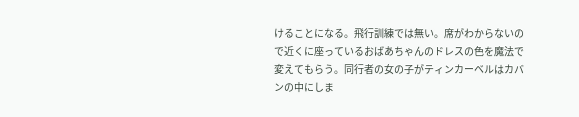けることになる。飛行訓練では無い。席がわからないので近くに座っているおばあちゃんのドレスの色を魔法で変えてもらう。同行者の女の子がティンカーベルはカバンの中にしま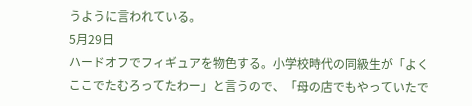うように言われている。
5月29日
ハードオフでフィギュアを物色する。小学校時代の同級生が「よくここでたむろってたわー」と言うので、「母の店でもやっていたで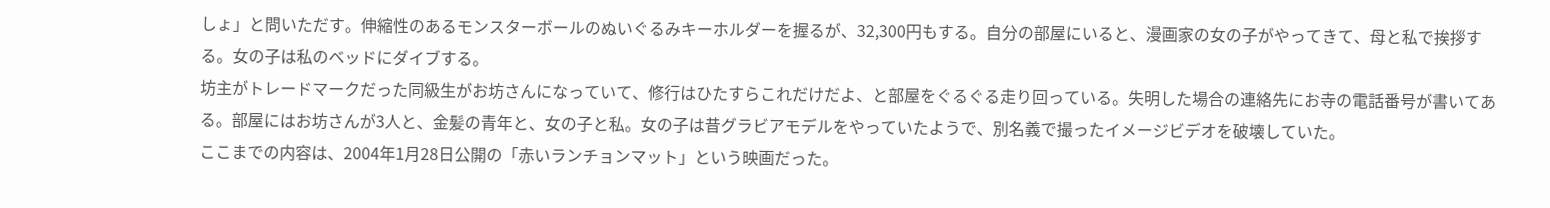しょ」と問いただす。伸縮性のあるモンスターボールのぬいぐるみキーホルダーを握るが、32,300円もする。自分の部屋にいると、漫画家の女の子がやってきて、母と私で挨拶する。女の子は私のベッドにダイブする。
坊主がトレードマークだった同級生がお坊さんになっていて、修行はひたすらこれだけだよ、と部屋をぐるぐる走り回っている。失明した場合の連絡先にお寺の電話番号が書いてある。部屋にはお坊さんが3人と、金髪の青年と、女の子と私。女の子は昔グラビアモデルをやっていたようで、別名義で撮ったイメージビデオを破壊していた。
ここまでの内容は、2004年1月28日公開の「赤いランチョンマット」という映画だった。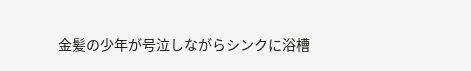金髪の少年が号泣しながらシンクに浴槽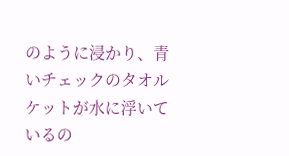のように浸かり、青いチェックのタオルケットが水に浮いているの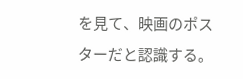を見て、映画のポスターだと認識する。